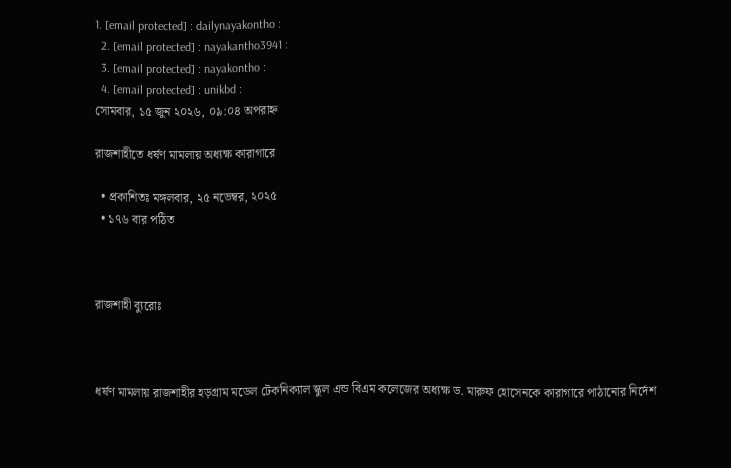1. [email protected] : dailynayakontho :
  2. [email protected] : nayakantho3941 :
  3. [email protected] : nayakontho :
  4. [email protected] : unikbd :
সোমবার, ১৫ জুন ২০২৬, ০৯:০৪ অপরাহ্ন

রাজশাহীতে ধর্ষণ মামলায় অধ্যক্ষ কারাগারে

  • প্রকাশিতঃ মঙ্গলবার, ২৫ নভেম্বর, ২০২৫
  • ১৭৬ বার পঠিত



রাজশাহী ব্যুরোঃ



ধর্ষণ মামলায় রাজশাহীর হড়গ্রাম মডেল টেকনিক্যাল স্কুল এন্ড বিএম কলেজের অধ্যক্ষ ড. মারুফ হোসেনকে কারাগারে পাঠানোর নির্দেশ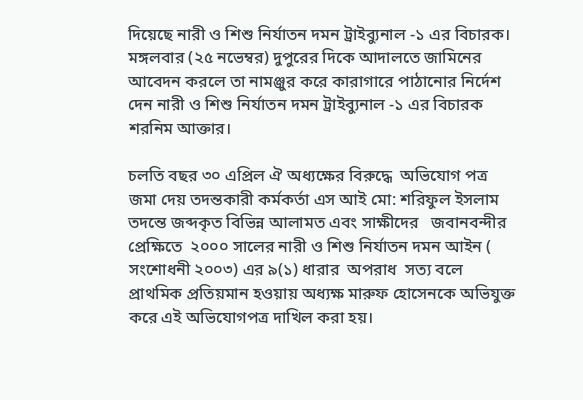দিয়েছে নারী ও শিশু নির্যাতন দমন ট্রাইব্যুনাল -১ এর বিচারক। মঙ্গলবার (২৫ নভেম্বর) দুপুরের দিকে আদালতে জামিনের আবেদন করলে তা নামঞ্জুর করে কারাগারে পাঠানোর নির্দেশ দেন নারী ও শিশু নির্যাতন দমন ট্রাইব্যুনাল -১ এর বিচারক শরনিম আক্তার।

চলতি বছর ৩০ এপ্রিল ঐ অধ্যক্ষের বিরুদ্ধে  অভিযোগ পত্র  জমা দেয় তদন্তকারী কর্মকর্তা এস আই মো: শরিফুল ইসলাম তদন্তে জব্দকৃত বিভিন্ন আলামত এবং সাক্ষীদের   জবানবন্দীর প্রেক্ষিতে  ২০০০ সালের নারী ও শিশু নির্যাতন দমন আইন ( সংশোধনী ২০০৩) এর ৯(১) ধারার  অপরাধ  সত্য বলে প্রাথমিক প্রতিয়মান হওয়ায় অধ্যক্ষ মারুফ হোসেনকে অভিযুক্ত করে এই অভিযোগপত্র দাখিল করা হয়।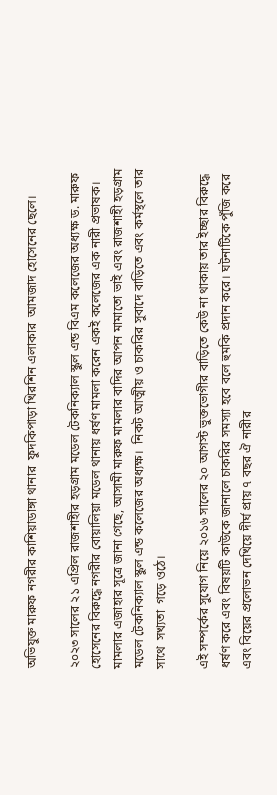অভিযুক্ত মারুফ নগরীর কাশিয়াডাঙ্গা থানার  ফুদকিপাড়া খিরশিন এলাকার  আমজাদ হোসেনের ছেলে।

২০২৩ সালের ২১ এপ্রিল রাজশাহীর হড়গ্রাম মডেল টেকনিক্যাল স্কুল এন্ড বিএম কলেজের অধ্যক্ষ ড. মারুফ হোসেনের বিরুদ্ধে নগরীর বোয়ালিয়া মডেল থানায় ধর্ষণ মামলা করেন একই কলেজের এক নারী প্রভাষক। মামলার এজাহার সূত্রে জানা গেছে, আসামী মারুফ মামলার বাদির আপন মামাতো ভাই এবং রাজশাহী হড়গ্রাম মডেল টেকনিক্যাল স্কুল এন্ড কলেজের অধ্যক্ষ।  নিকট আত্মীয় ও চাকরির সুবাদে বাড়িতে এবং কর্মস্থলে তার সাথে  সখ্যতা  গড়ে ওঠে।

এই সম্পর্কের সুযোগ নিয়ে ২০১৬ সালের ২০ আগস্ট ভুক্তভোগীর বাড়িতে কেউ না থাকায় তার ইচ্ছার বিরুদ্ধে ধর্ষণ করে এবং বিষয়টি কাউকে জানালে চাকরির সমস্যা হবে বলে হুমকি প্রদান করে। ঘটনাটিকে পুঁজি করে এবং বিয়ের প্রলোভন দেখিয়ে দীর্ঘ প্রায় ৭ বছর ঐ নারীর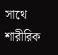সাথে শারীরিক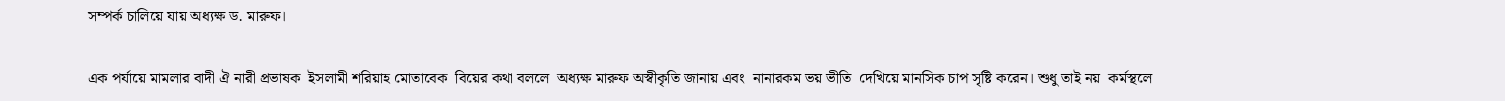সম্পর্ক চালিয়ে যায় অধ্যক্ষ ড. মারুফ।

এক পর্যায়ে মামলার বাদী ঐ নারী প্রভাষক  ইসলামী শরিয়াহ মোতাবেক  বিয়ের কথা বললে  অধ্যক্ষ মারুফ অস্বীকৃতি জানায় এবং  নানারকম ভয় ভীতি  দেখিয়ে মানসিক চাপ সৃষ্টি করেন। শুধু তাই নয়  কর্মস্থলে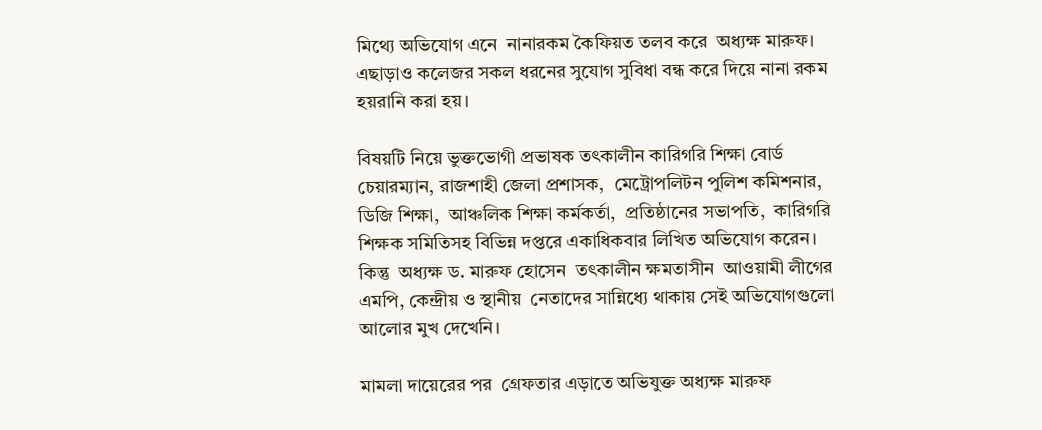মিথ্যে অভিযোগ এনে  নানারকম কৈফিয়ত তলব করে  অধ্যক্ষ মারুফ। এছাড়াও কলেজর সকল ধরনের সুযোগ সুবিধা বন্ধ করে দিয়ে নানা রকম হয়রানি করা হয়।

বিষয়টি নিয়ে ভুক্তভোগী প্রভাষক তৎকালীন কারিগরি শিক্ষা বোর্ড চেয়ারম্যান, রাজশাহী জেলা প্রশাসক,  মেট্রোপলিটন পুলিশ কমিশনার, ডিজি শিক্ষা,  আঞ্চলিক শিক্ষা কর্মকর্তা,  প্রতিষ্ঠানের সভাপতি,  কারিগরি শিক্ষক সমিতিসহ বিভিন্ন দপ্তরে একাধিকবার লিখিত অভিযোগ করেন।  কিন্তু  অধ্যক্ষ ড. মারুফ হোসেন  তৎকালীন ক্ষমতাসীন  আওয়ামী লীগের এমপি, কেন্দ্রীয় ও স্থানীয়  নেতাদের সান্নিধ্যে থাকায় সেই অভিযোগগুলো  আলোর মুখ দেখেনি।

মামলা দায়েরের পর  গ্রেফতার এড়াতে অভিযুক্ত অধ্যক্ষ মারুফ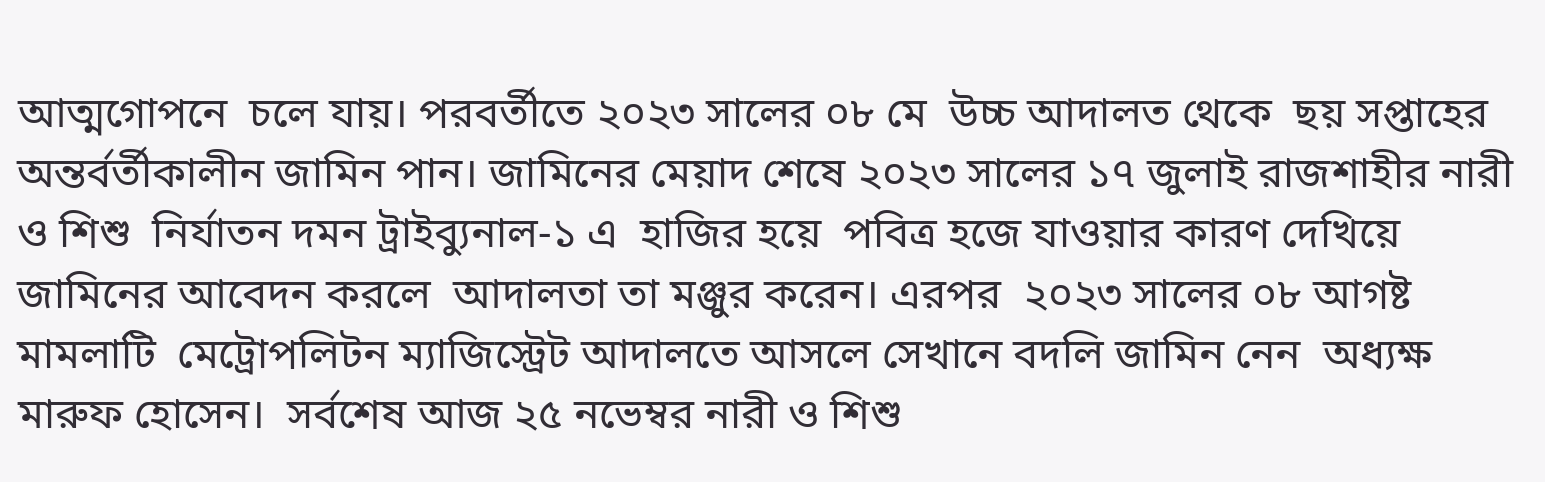আত্মগোপনে  চলে যায়। পরবর্তীতে ২০২৩ সালের ০৮ মে  উচ্চ আদালত থেকে  ছয় সপ্তাহের  অন্তর্বর্তীকালীন জামিন পান। জামিনের মেয়াদ শেষে ২০২৩ সালের ১৭ জুলাই রাজশাহীর নারী ও শিশু  নির্যাতন দমন ট্রাইব্যুনাল-১ এ  হাজির হয়ে  পবিত্র হজে যাওয়ার কারণ দেখিয়ে জামিনের আবেদন করলে  আদালতা তা মঞ্জুর করেন। এরপর  ২০২৩ সালের ০৮ আগষ্ট মামলাটি  মেট্রোপলিটন ম্যাজিস্ট্রেট আদালতে আসলে সেখানে বদলি জামিন নেন  অধ্যক্ষ মারুফ হোসেন।  সর্বশেষ আজ ২৫ নভেম্বর নারী ও শিশু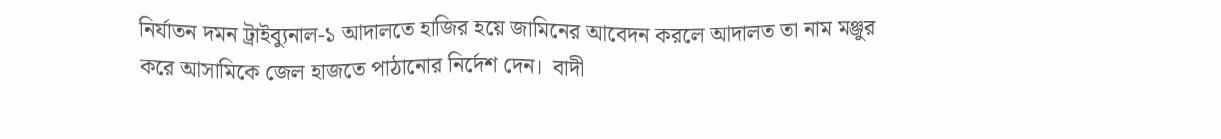নির্যাতন দমন ট্রাইব্যুনাল-১ আদালতে হাজির হয়ে জামিনের আবেদন করলে আদালত তা নাম মঞ্জুর করে আসামিকে জেল হাজতে পাঠানোর নির্দেশ দেন।  বাদী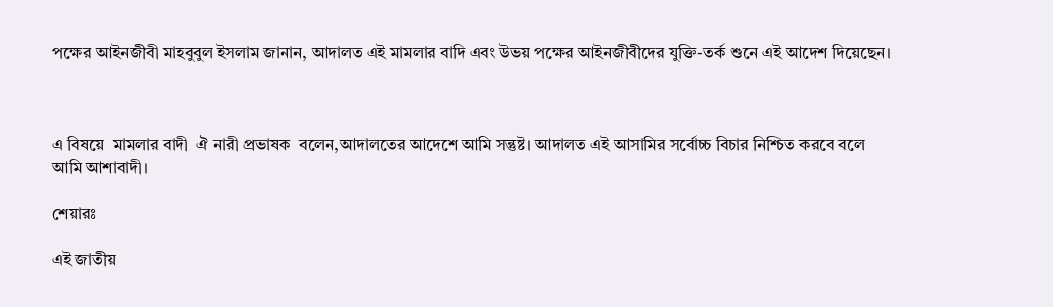পক্ষের আইনজীবী মাহবুবুল ইসলাম জানান, আদালত এই মামলার বাদি এবং উভয় পক্ষের আইনজীবীদের যুক্তি-তর্ক শুনে এই আদেশ দিয়েছেন।



এ বিষয়ে  মামলার বাদী  ঐ নারী প্রভাষক  বলেন,আদালতের আদেশে আমি সন্তুষ্ট। আদালত এই আসামির সর্বোচ্চ বিচার নিশ্চিত করবে বলে আমি আশাবাদী।

শেয়ারঃ

এই জাতীয়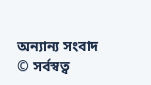অন্যান্য সংবাদ
© সর্বস্বত্ব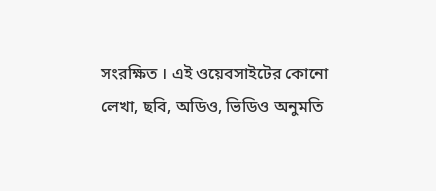সংরক্ষিত । এই ওয়েবসাইটের কোনো লেখা, ছবি, অডিও, ভিডিও অনুমতি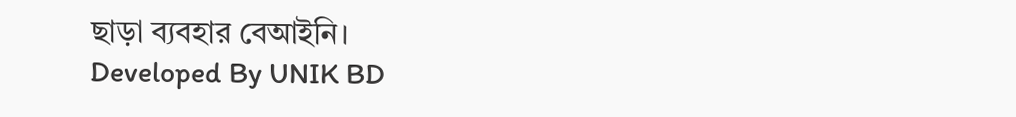ছাড়া ব্যবহার বেআইনি।
Developed By UNIK BD